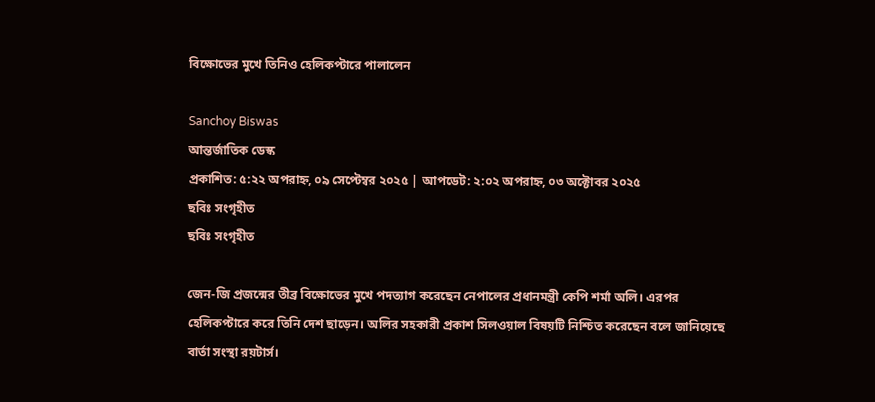বিক্ষোভের মুখে তিনিও হেলিকপ্টারে পালালেন

Sanchoy Biswas
আন্তর্জাতিক ডেস্ক
প্রকাশিত: ৫:২২ অপরাহ্ন, ০৯ সেপ্টেম্বর ২০২৫ | আপডেট: ২:০২ অপরাহ্ন, ০৩ অক্টোবর ২০২৫
ছবিঃ সংগৃহীত
ছবিঃ সংগৃহীত

জেন-জি প্রজন্মের তীব্র বিক্ষোভের মুখে পদত্যাগ করেছেন নেপালের প্রধানমন্ত্রী কেপি শর্মা অলি। এরপর হেলিকপ্টারে করে তিনি দেশ ছাড়েন। অলির সহকারী প্রকাশ সিলওয়াল বিষয়টি নিশ্চিত করেছেন বলে জানিয়েছে বার্তা সংস্থা রয়টার্স।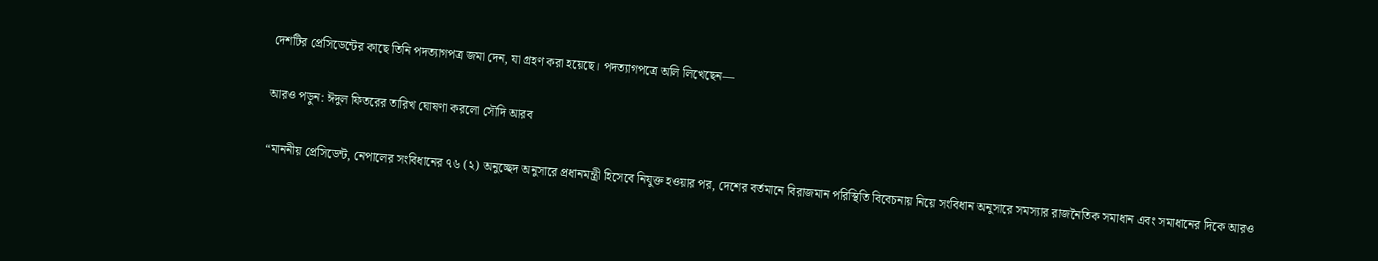দেশটির প্রেসিডেন্টের কাছে তিনি পদত্যাগপত্র জমা দেন, যা গ্রহণ করা হয়েছে। পদত্যাগপত্রে অলি লিখেছেন—

আরও পড়ুন: ঈদুল ফিতরের তারিখ ঘোষণা করলো সৌদি আরব

“মাননীয় প্রেসিডেন্ট, নেপালের সংবিধানের ৭৬ (২) অনুচ্ছেদ অনুসারে প্রধানমন্ত্রী হিসেবে নিযুক্ত হওয়ার পর, দেশের বর্তমানে বিরাজমান পরিস্থিতি বিবেচনায় নিয়ে সংবিধান অনুসারে সমস্যার রাজনৈতিক সমাধান এবং সমাধানের দিকে আরও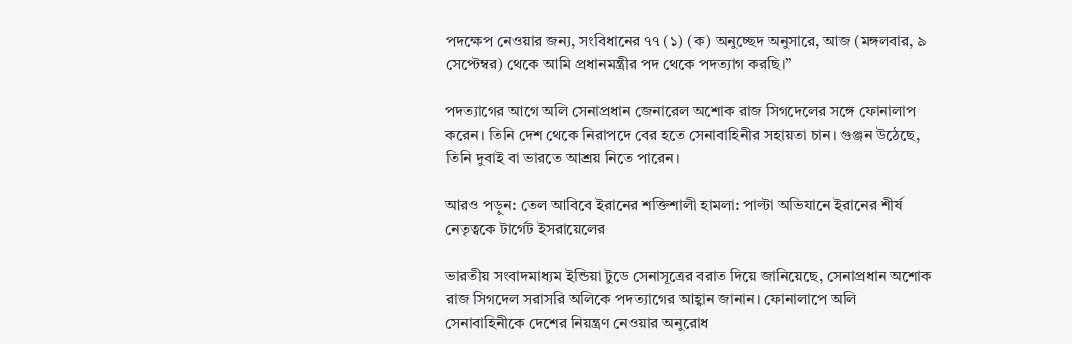পদক্ষেপ নেওয়ার জন্য, সংবিধানের ৭৭ (১) (ক) অনুচ্ছেদ অনুসারে, আজ (মঙ্গলবার, ৯ সেপ্টেম্বর) থেকে আমি প্রধানমন্ত্রীর পদ থেকে পদত্যাগ করছি।”

পদত্যাগের আগে অলি সেনাপ্রধান জেনারেল অশোক রাজ সিগদেলের সঙ্গে ফোনালাপ করেন। তিনি দেশ থেকে নিরাপদে বের হতে সেনাবাহিনীর সহায়তা চান। গুঞ্জন উঠেছে, তিনি দুবাই বা ভারতে আশ্রয় নিতে পারেন।

আরও পড়ুন: তেল আবিবে ইরানের শক্তিশালী হামলা: পাল্টা অভিযানে ইরানের শীর্ষ নেতৃত্বকে টার্গেট ইসরায়েলের

ভারতীয় সংবাদমাধ্যম ইন্ডিয়া টুডে সেনাসূত্রের বরাত দিয়ে জানিয়েছে, সেনাপ্রধান অশোক রাজ সিগদেল সরাসরি অলিকে পদত্যাগের আহ্বান জানান। ফোনালাপে অলি সেনাবাহিনীকে দেশের নিয়ন্ত্রণ নেওয়ার অনুরোধ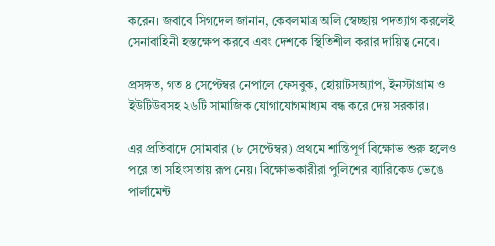করেন। জবাবে সিগদেল জানান, কেবলমাত্র অলি স্বেচ্ছায় পদত্যাগ করলেই সেনাবাহিনী হস্তক্ষেপ করবে এবং দেশকে স্থিতিশীল করার দায়িত্ব নেবে।

প্রসঙ্গত, গত ৪ সেপ্টেম্বর নেপালে ফেসবুক, হোয়াটসঅ্যাপ, ইনস্টাগ্রাম ও ইউটিউবসহ ২৬টি সামাজিক যোগাযোগমাধ্যম বন্ধ করে দেয় সরকার।

এর প্রতিবাদে সোমবার (৮ সেপ্টেম্বর) প্রথমে শান্তিপূর্ণ বিক্ষোভ শুরু হলেও পরে তা সহিংসতায় রূপ নেয়। বিক্ষোভকারীরা পুলিশের ব্যারিকেড ভেঙে পার্লামেন্ট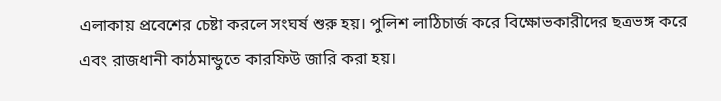এলাকায় প্রবেশের চেষ্টা করলে সংঘর্ষ শুরু হয়। পুলিশ লাঠিচার্জ করে বিক্ষোভকারীদের ছত্রভঙ্গ করে এবং রাজধানী কাঠমান্ডুতে কারফিউ জারি করা হয়।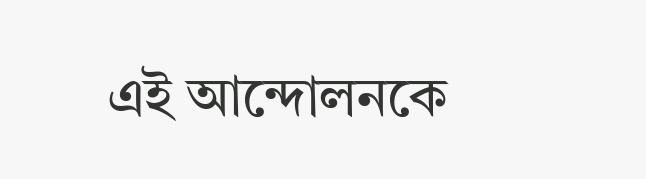এই আন্দোলনকে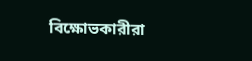বিক্ষোভকারীরা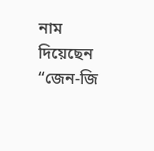নাম দিয়েছেন “জেন-জি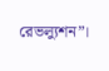রেভল্যুশন”।